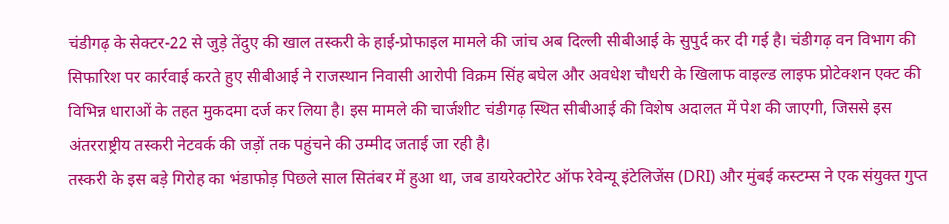चंडीगढ़ के सेक्टर-22 से जुड़े तेंदुए की खाल तस्करी के हाई-प्रोफाइल मामले की जांच अब दिल्ली सीबीआई के सुपुर्द कर दी गई है। चंडीगढ़ वन विभाग की सिफारिश पर कार्रवाई करते हुए सीबीआई ने राजस्थान निवासी आरोपी विक्रम सिंह बघेल और अवधेश चौधरी के खिलाफ वाइल्ड लाइफ प्रोटेक्शन एक्ट की विभिन्न धाराओं के तहत मुकदमा दर्ज कर लिया है। इस मामले की चार्जशीट चंडीगढ़ स्थित सीबीआई की विशेष अदालत में पेश की जाएगी, जिससे इस अंतरराष्ट्रीय तस्करी नेटवर्क की जड़ों तक पहुंचने की उम्मीद जताई जा रही है।
तस्करी के इस बड़े गिरोह का भंडाफोड़ पिछले साल सितंबर में हुआ था, जब डायरेक्टोरेट ऑफ रेवेन्यू इंटेलिजेंस (DRI) और मुंबई कस्टम्स ने एक संयुक्त गुप्त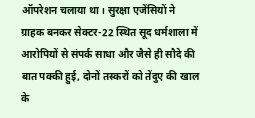ऑपरेशन चलाया था। सुरक्षा एजेंसियों ने ग्राहक बनकर सेक्टर-22 स्थित सूद धर्मशाला में आरोपियों से संपर्क साधा और जैसे ही सौदे की बात पक्की हुई, दोनों तस्करों को तेंदुए की खाल के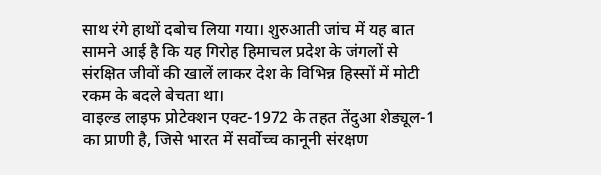साथ रंगे हाथों दबोच लिया गया। शुरुआती जांच में यह बात सामने आई है कि यह गिरोह हिमाचल प्रदेश के जंगलों से संरक्षित जीवों की खालें लाकर देश के विभिन्न हिस्सों में मोटी रकम के बदले बेचता था।
वाइल्ड लाइफ प्रोटेक्शन एक्ट-1972 के तहत तेंदुआ शेड्यूल-1 का प्राणी है, जिसे भारत में सर्वोच्च कानूनी संरक्षण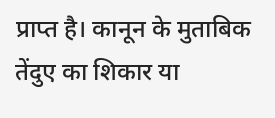प्राप्त है। कानून के मुताबिक तेंदुए का शिकार या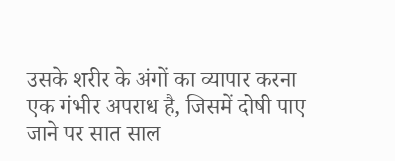उसके शरीर के अंगों का व्यापार करना एक गंभीर अपराध है, जिसमें दोषी पाए जाने पर सात साल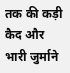तक की कड़ी कैद और भारी जुर्माने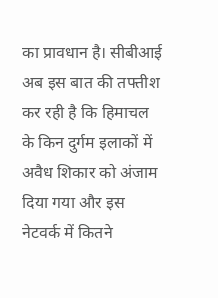का प्रावधान है। सीबीआई अब इस बात की तफ्तीश कर रही है कि हिमाचल के किन दुर्गम इलाकों में अवैध शिकार को अंजाम दिया गया और इस नेटवर्क में कितने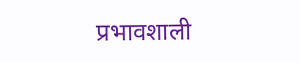प्रभावशाली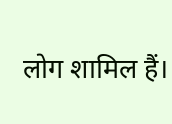लोग शामिल हैं।